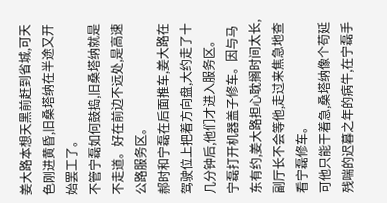姜大路本想天黑前赶到省城,可天色刚进黄昏,旧桑塔纳在半途又开始罢工了。
不管宁磊如何鼓捣,旧桑塔纳就是不走道。好在前边不远处,是高速公路服务区。
郝时和宁磊在后面推车,姜大路在驾驶位上把着方向盘,大约走了十几分钟后,他们才进入服务区。
宁磊打开机器盖子修车。因与马东有约,姜大路担心耽搁时间太长,副厅长不会等他,走过来焦急地查看宁磊修车。
可他只能干着急,桑塔纳像个苟延残喘的迟暮之年的病牛,在宁磊手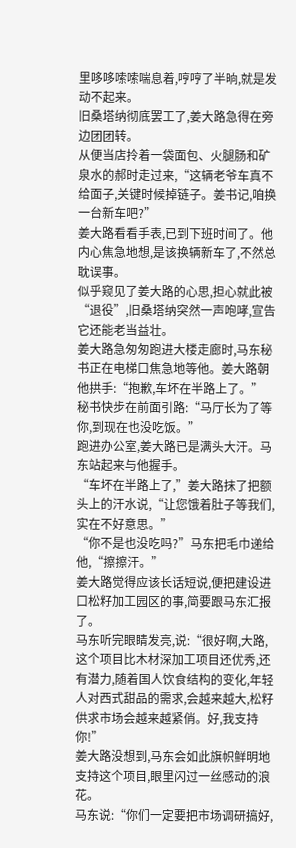里哆哆嗦嗦喘息着,哼哼了半晌,就是发动不起来。
旧桑塔纳彻底罢工了,姜大路急得在旁边团团转。
从便当店拎着一袋面包、火腿肠和矿泉水的郝时走过来,“这辆老爷车真不给面子,关键时候掉链子。姜书记,咱换一台新车吧?”
姜大路看看手表,已到下班时间了。他内心焦急地想,是该换辆新车了,不然总耽误事。
似乎窥见了姜大路的心思,担心就此被“退役”,旧桑塔纳突然一声咆哮,宣告它还能老当益壮。
姜大路急匆匆跑进大楼走廊时,马东秘书正在电梯口焦急地等他。姜大路朝他拱手:“抱歉,车坏在半路上了。”
秘书快步在前面引路:“马厅长为了等你,到现在也没吃饭。”
跑进办公室,姜大路已是满头大汗。马东站起来与他握手。
“车坏在半路上了,”姜大路抹了把额头上的汗水说,“让您饿着肚子等我们,实在不好意思。”
“你不是也没吃吗?”马东把毛巾递给他,“擦擦汗。”
姜大路觉得应该长话短说,便把建设进口松籽加工园区的事,简要跟马东汇报了。
马东听完眼睛发亮,说:“很好啊,大路,这个项目比木材深加工项目还优秀,还有潜力,随着国人饮食结构的变化,年轻人对西式甜品的需求,会越来越大,松籽供求市场会越来越紧俏。好,我支持你!”
姜大路没想到,马东会如此旗帜鲜明地支持这个项目,眼里闪过一丝感动的浪花。
马东说:“你们一定要把市场调研搞好,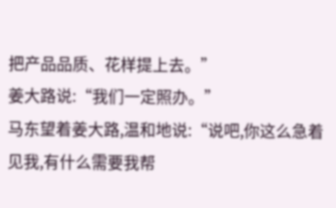把产品品质、花样提上去。”
姜大路说:“我们一定照办。”
马东望着姜大路,温和地说:“说吧,你这么急着见我,有什么需要我帮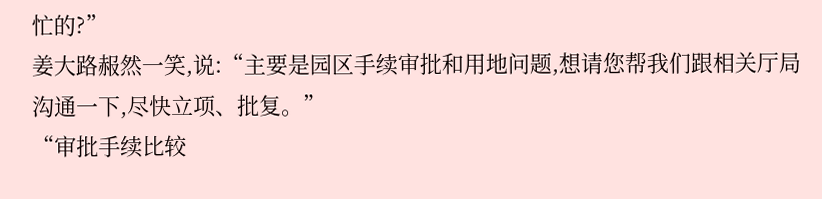忙的?”
姜大路赧然一笑,说:“主要是园区手续审批和用地问题,想请您帮我们跟相关厅局沟通一下,尽快立项、批复。”
“审批手续比较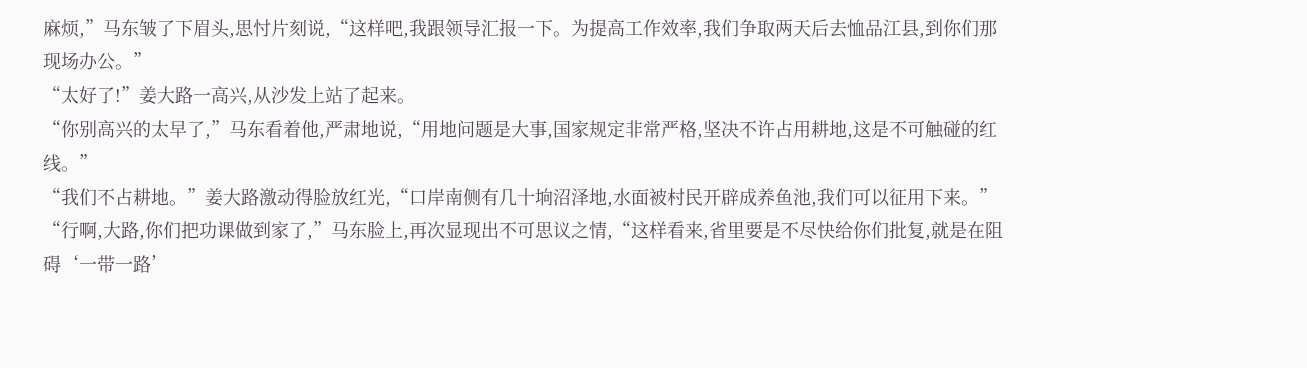麻烦,”马东皱了下眉头,思忖片刻说,“这样吧,我跟领导汇报一下。为提高工作效率,我们争取两天后去恤品江县,到你们那现场办公。”
“太好了!”姜大路一高兴,从沙发上站了起来。
“你别高兴的太早了,”马东看着他,严肃地说,“用地问题是大事,国家规定非常严格,坚决不许占用耕地,这是不可触碰的红线。”
“我们不占耕地。”姜大路激动得脸放红光,“口岸南侧有几十垧沼泽地,水面被村民开辟成养鱼池,我们可以征用下来。”
“行啊,大路,你们把功课做到家了,”马东脸上,再次显现出不可思议之情,“这样看来,省里要是不尽快给你们批复,就是在阻碍‘一带一路’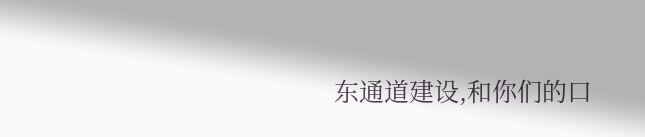东通道建设,和你们的口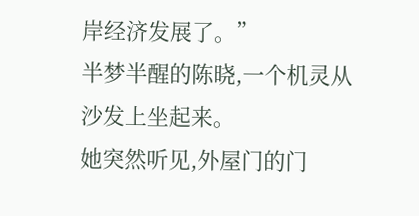岸经济发展了。”
半梦半醒的陈晓,一个机灵从沙发上坐起来。
她突然听见,外屋门的门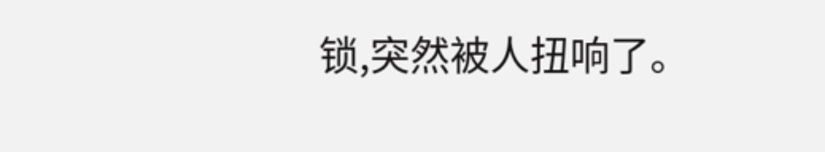锁,突然被人扭响了。